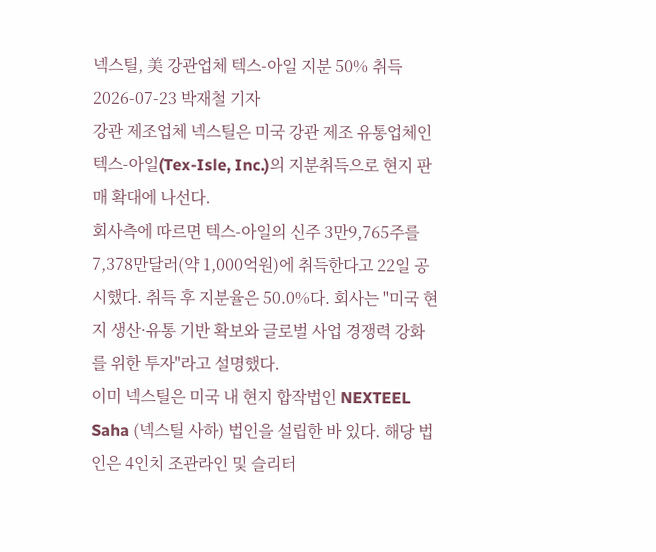넥스틸, 美 강관업체 텍스-아일 지분 50% 취득
2026-07-23 박재철 기자
강관 제조업체 넥스틸은 미국 강관 제조 유통업체인 텍스-아일(Tex-Isle, Inc.)의 지분취득으로 현지 판매 확대에 나선다.
회사측에 따르면 텍스-아일의 신주 3만9,765주를 7,378만달러(약 1,000억원)에 취득한다고 22일 공시했다. 취득 후 지분율은 50.0%다. 회사는 "미국 현지 생산·유통 기반 확보와 글로벌 사업 경쟁력 강화를 위한 투자"라고 설명했다.
이미 넥스틸은 미국 내 현지 합작법인 NEXTEEL Saha (넥스틸 사하) 법인을 설립한 바 있다. 해당 법인은 4인치 조관라인 및 슬리터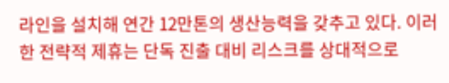라인을 설치해 연간 12만톤의 생산능력을 갖추고 있다. 이러한 전략적 제휴는 단독 진출 대비 리스크를 상대적으로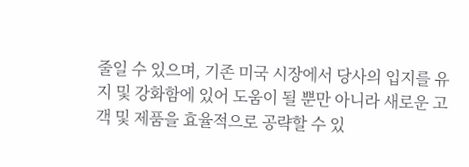줄일 수 있으며, 기존 미국 시장에서 당사의 입지를 유지 및 강화함에 있어 도움이 될 뿐만 아니라 새로운 고객 및 제품을 효율적으로 공략할 수 있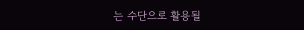는 수단으로 활용될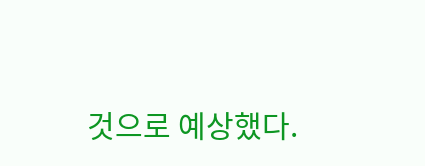것으로 예상했다.